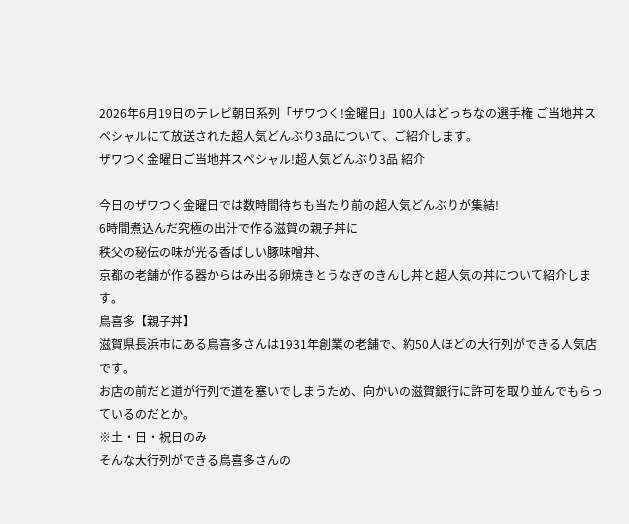2026年6月19日のテレビ朝日系列「ザワつく!金曜日」100人はどっちなの選手権 ご当地丼スペシャルにて放送された超人気どんぶり3品について、ご紹介します。
ザワつく金曜日ご当地丼スペシャル!超人気どんぶり3品 紹介

今日のザワつく金曜日では数時間待ちも当たり前の超人気どんぶりが集結!
6時間煮込んだ究極の出汁で作る滋賀の親子丼に
秩父の秘伝の味が光る香ばしい豚味噌丼、
京都の老舗が作る器からはみ出る卵焼きとうなぎのきんし丼と超人気の丼について紹介します。
鳥喜多【親子丼】
滋賀県長浜市にある鳥喜多さんは1931年創業の老舗で、約50人ほどの大行列ができる人気店です。
お店の前だと道が行列で道を塞いでしまうため、向かいの滋賀銀行に許可を取り並んでもらっているのだとか。
※土・日・祝日のみ
そんな大行列ができる鳥喜多さんの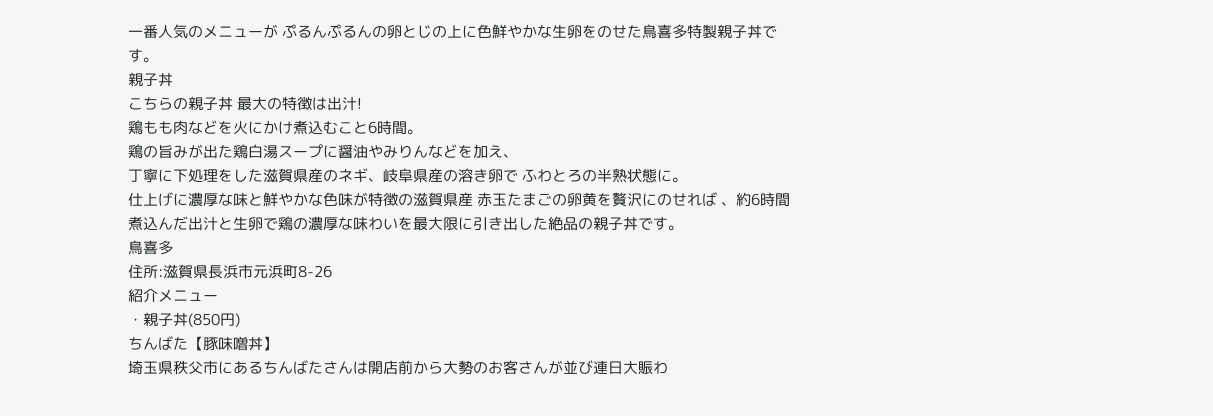一番人気のメニューが ぷるんぷるんの卵とじの上に色鮮やかな生卵をのせた鳥喜多特製親子丼です。
親子丼
こちらの親子丼 最大の特徴は出汁!
鶏もも肉などを火にかけ煮込むこと6時間。
鶏の旨みが出た鶏白湯スープに醤油やみりんなどを加え、
丁寧に下処理をした滋賀県産のネギ、岐阜県産の溶き卵で ふわとろの半熟状態に。
仕上げに濃厚な味と鮮やかな色味が特徴の滋賀県産 赤玉たまごの卵黄を贅沢にのせれば 、約6時間煮込んだ出汁と生卵で鶏の濃厚な味わいを最大限に引き出した絶品の親子丼です。
鳥喜多
住所:滋賀県長浜市元浜町8-26
紹介メニュー
・親子丼(850円)
ちんばた【豚味噌丼】
埼玉県秩父市にあるちんばたさんは開店前から大勢のお客さんが並び連日大賑わ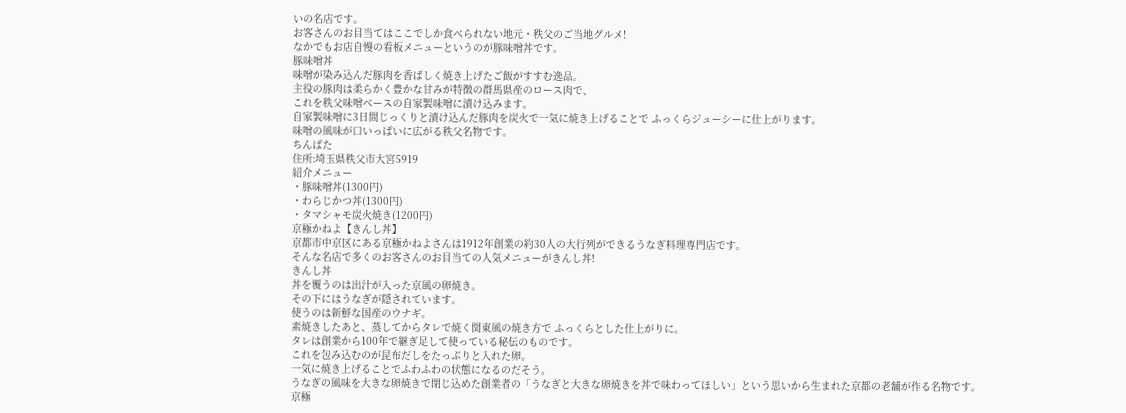いの名店です。
お客さんのお目当てはここでしか食べられない地元・秩父のご当地グルメ!
なかでもお店自慢の看板メニューというのが豚味噌丼です。
豚味噌丼
味噌が染み込んだ豚肉を香ばしく焼き上げたご飯がすすむ逸品。
主役の豚肉は柔らかく豊かな甘みが特徴の群馬県産のロース肉で、
これを秩父味噌ベースの自家製味噌に漬け込みます。
自家製味噌に3日間じっくりと漬け込んだ豚肉を炭火で一気に焼き上げることで ふっくらジューシーに仕上がります。
味噌の風味が口いっぱいに広がる秩父名物です。
ちんばた
住所:埼玉県秩父市大宮5919
紹介メニュー
・豚味噌丼(1300円)
・わらじかつ丼(1300円)
・タマシャモ炭火焼き(1200円)
京極かねよ【きんし丼】
京都市中京区にある京極かねよさんは1912年創業の約30人の大行列ができるうなぎ料理専門店です。
そんな名店で多くのお客さんのお目当ての人気メニューがきんし丼!
きんし丼
丼を覆うのは出汁が入った京風の卵焼き。
その下にはうなぎが隠されています。
使うのは新鮮な国産のウナギ。
素焼きしたあと、蒸してからタレで焼く関東風の焼き方で ふっくらとした仕上がりに。
タレは創業から100年で継ぎ足して使っている秘伝のものです。
これを包み込むのが昆布だしをたっぷりと入れた卵。
一気に焼き上げることでふわふわの状態になるのだそう。
うなぎの風味を大きな卵焼きで閉じ込めた創業者の「うなぎと大きな卵焼きを丼で味わってほしい」という思いから生まれた京都の老舗が作る名物です。
京極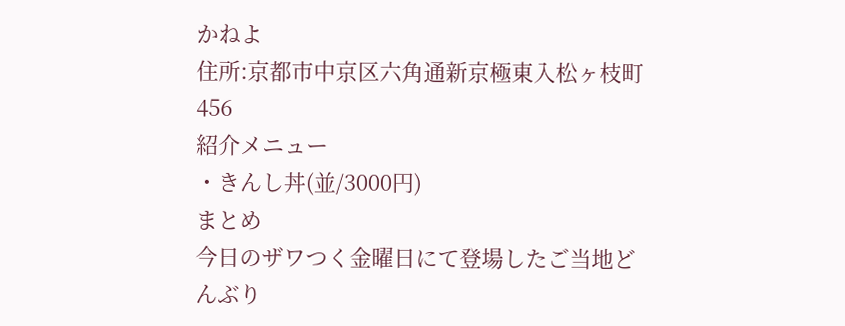かねよ
住所:京都市中京区六角通新京極東入松ヶ枝町456
紹介メニュー
・きんし丼(並/3000円)
まとめ
今日のザワつく金曜日にて登場したご当地どんぶり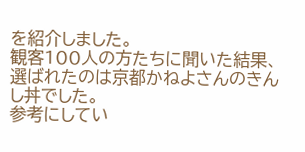を紹介しました。
観客100人の方たちに聞いた結果、選ばれたのは京都かねよさんのきんし丼でした。
参考にしてい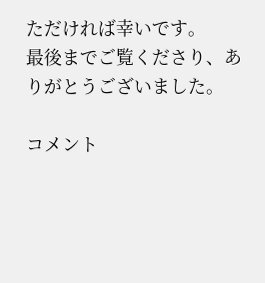ただければ幸いです。
最後までご覧くださり、ありがとうございました。

コメント